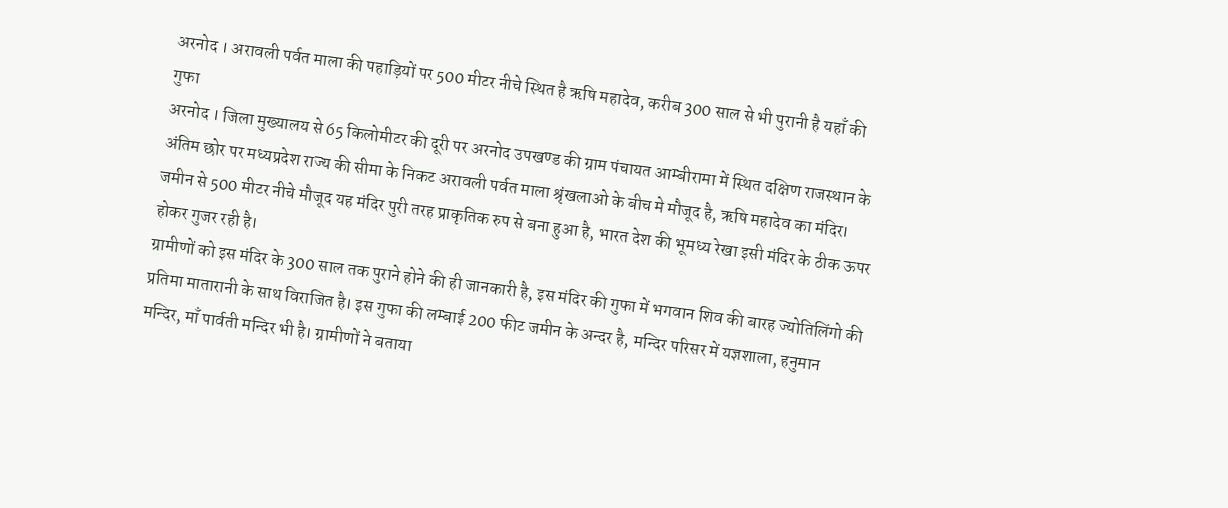अरनोद । अरावली पर्वत माला की पहाड़ियों पर 500 मीटर नीचे स्थित है ऋषि महादेव, करीब 300 साल से भी पुरानी है यहाँ की गुफा
अरनोद । जिला मुख्यालय से 65 किलोमीटर की दूरी पर अरनोद उपखण्ड की ग्राम पंचायत आम्बीरामा में स्थित दक्षिण राजस्थान के अंतिम छोर पर मध्यप्रदेश राज्य की सीमा के निकट अरावली पर्वत माला श्रृंखलाओ के बीच मे मौजूद है, ऋषि महादेव का मंदिर। जमीन से 500 मीटर नीचे मौजूद यह मंदिर पुरी तरह प्राकृतिक रुप से बना हुआ है, भारत देश की भूमध्य रेखा इसी मंदिर के ठीक ऊपर होकर गुजर रही है।
ग्रामीणों को इस मंदिर के 300 साल तक पुराने होने की ही जानकारी है, इस मंदिर की गुफा में भगवान शिव की बारह ज्योतिलिंगो की प्रतिमा मातारानी के साथ विराजित है। इस गुफा की लम्बाई 200 फीट जमीन के अन्दर है, मन्दिर परिसर में यज्ञशाला, हनुमान मन्दिर, माँ पार्वती मन्दिर भी है। ग्रामीणों ने बताया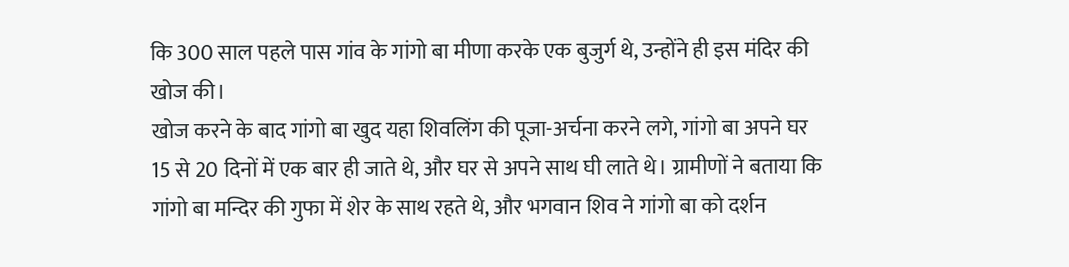कि 300 साल पहले पास गांव के गांगो बा मीणा करके एक बुजुर्ग थे, उन्होंने ही इस मंदिर की खोज की।
खोज करने के बाद गांगो बा खुद यहा शिवलिंग की पूजा-अर्चना करने लगे, गांगो बा अपने घर 15 से 20 दिनों में एक बार ही जाते थे, और घर से अपने साथ घी लाते थे। ग्रामीणों ने बताया कि गांगो बा मन्दिर की गुफा में शेर के साथ रहते थे, और भगवान शिव ने गांगो बा को दर्शन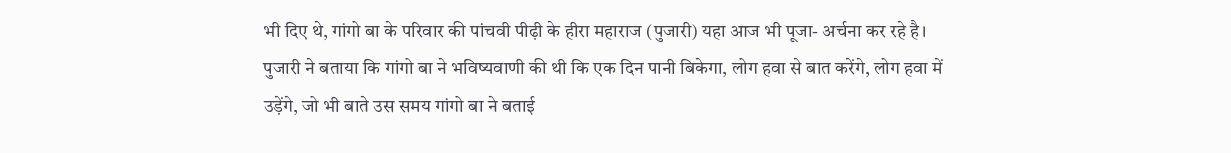भी दिए थे, गांगो बा के परिवार की पांचवी पीढ़ी के हीरा महाराज (पुजारी) यहा आज भी पूजा- अर्चना कर रहे है। पुजारी ने बताया कि गांगो बा ने भविष्यवाणी की थी कि एक दिन पानी बिकेगा, लोग हवा से बात करेंगे, लोग हवा में उड़ेंगे, जो भी बाते उस समय गांगो बा ने बताई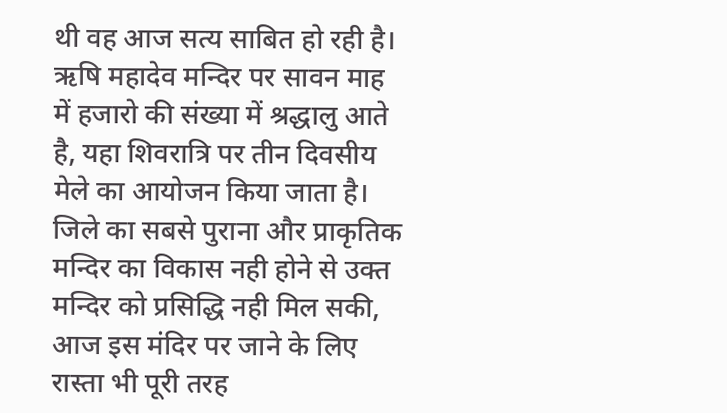थी वह आज सत्य साबित हो रही है।
ऋषि महादेव मन्दिर पर सावन माह में हजारो की संख्या में श्रद्धालु आते है, यहा शिवरात्रि पर तीन दिवसीय मेले का आयोजन किया जाता है। जिले का सबसे पुराना और प्राकृतिक मन्दिर का विकास नही होने से उक्त मन्दिर को प्रसिद्धि नही मिल सकी, आज इस मंदिर पर जाने के लिए रास्ता भी पूरी तरह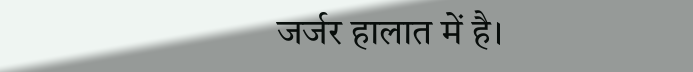जर्जर हालात में है।